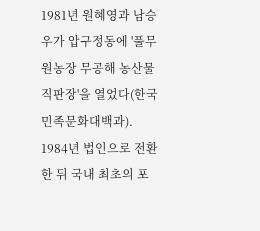1981년 원혜영과 남승우가 압구정동에 '풀무원농장 무공해 농산물 직판장'을 열었다(한국민족문화대백과). 1984년 법인으로 전환한 뒤 국내 최초의 포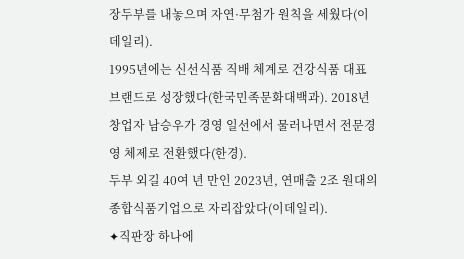장두부를 내놓으며 자연·무첨가 원칙을 세웠다(이데일리).
1995년에는 신선식품 직배 체계로 건강식품 대표 브랜드로 성장했다(한국민족문화대백과). 2018년 창업자 남승우가 경영 일선에서 물러나면서 전문경영 체제로 전환했다(한경).
두부 외길 40여 년 만인 2023년, 연매출 2조 원대의 종합식품기업으로 자리잡았다(이데일리).
✦직판장 하나에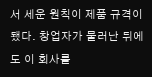서 세운 원칙이 제품 규격이 됐다. 창업자가 물러난 뒤에도 이 회사를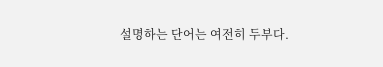설명하는 단어는 여전히 두부다.